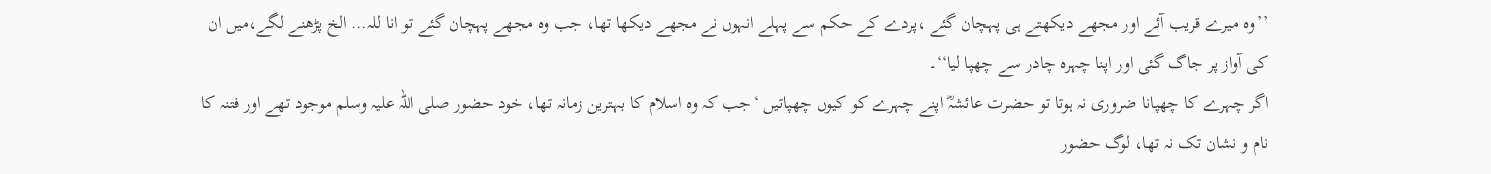’’وہ میرے قریب آئے اور مجھے دیکھتے ہی پہچان گئے ،پردے کے حکم سے پہلے انہوں نے مجھے دیکھا تھا، جب وہ مجھے پہچان گئے تو انا للہ… الخ پڑھنے لگے،میں ان کی آواز پر جاگ گئی اور اپنا چہرہ چادر سے چھپا لیا‘‘۔
اگر چہرے کا چھپانا ضروری نہ ہوتا تو حضرت عائشہؓ اپنے چہرے کو کیوں چھپاتیں ‘جب کہ وہ اسلام کا بہترین زمانہ تھا، خود حضور صلی اللہ علیہ وسلم موجود تھے اور فتنہ کا نام و نشان تک نہ تھا، لوگ حضور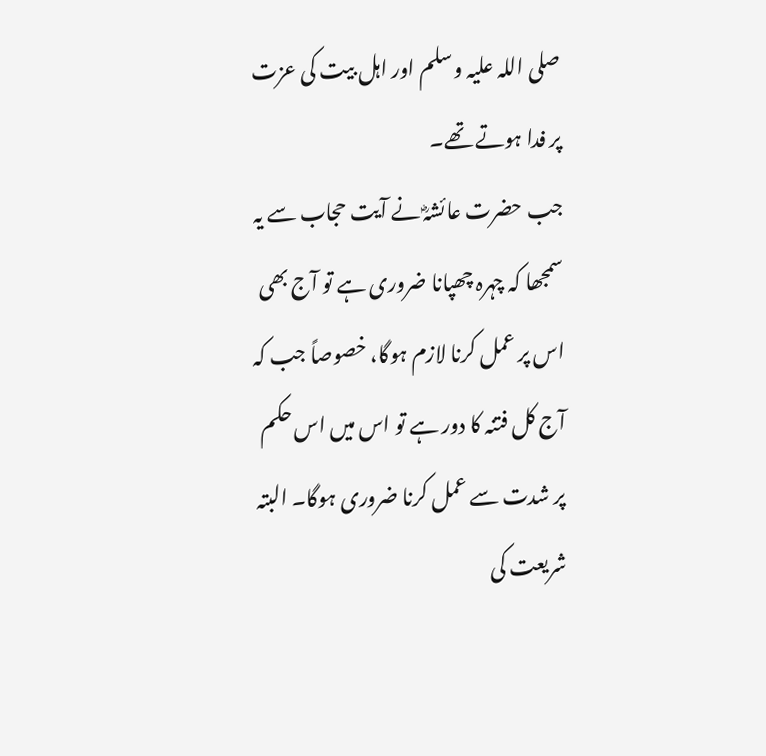صلی اللہ علیہ وسلم اور اہل بیت کی عزت پر فدا ہوتے تھے۔
جب حضرت عائشہؓ نے آیت حجاب سے یہ سمجھا کہ چہرہ چھپانا ضروری ہے تو آج بھی اس پر عمل کرنا لازم ہوگا، خصوصاً جب کہ آج کل فتنہ کا دور ہے تو اس میں اس حکم پر شدت سے عمل کرنا ضروری ہوگا۔ البتہ شریعت کی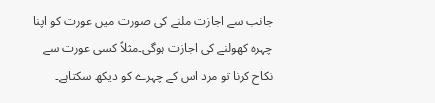جانب سے اجازت ملنے کی صورت میں عورت کو اپنا چہرہ کھولنے کی اجازت ہوگی۔مثلاً کسی عورت سے نکاح کرنا تو مرد اس کے چہرے کو دیکھ سکتاہے۔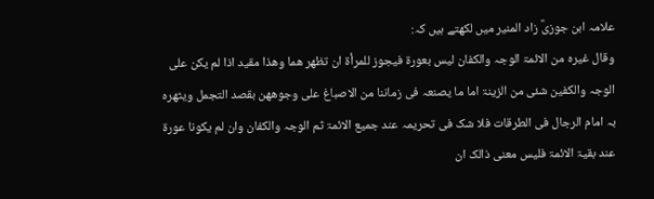علامہ ابن جوزیؒ زاد المنیر میں لکھتے ہیں کہ:
وقال غیرہ من الائمۃ الوجہ والکفان لیس بعورۃ فیجوز للمرأۃ ان تظھر ھما وھذا مقید اذا لم یکن علی الوجہ والکفین شئی من الزینۃ اما ما یصنعہ فی زماننا من الاصباغ علی وجوھھن بقصد التجمل ویثھرہ بہ امام الرجال فی الطرقات فلا شک فی تحریمہ عند جمیع الائمۃ ثم الوجہ والکفان وان لم یکونا عورۃ عند بقیۃ الائمۃ فلیس معنی ذالک ان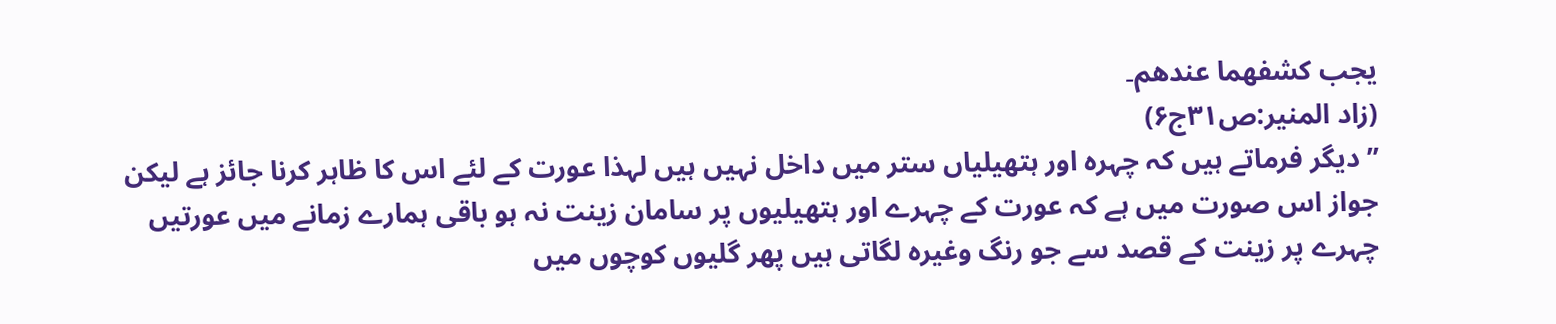یجب کشفھما عندھم۔
(زاد المنیر:ص۳۱ج۶)
’’دیگر فرماتے ہیں کہ چہرہ اور ہتھیلیاں ستر میں داخل نہیں ہیں لہذا عورت کے لئے اس کا ظاہر کرنا جائز ہے لیکن جواز اس صورت میں ہے کہ عورت کے چہرے اور ہتھیلیوں پر سامان زینت نہ ہو باقی ہمارے زمانے میں عورتیں چہرے پر زینت کے قصد سے جو رنگ وغیرہ لگاتی ہیں پھر گلیوں کوچوں میں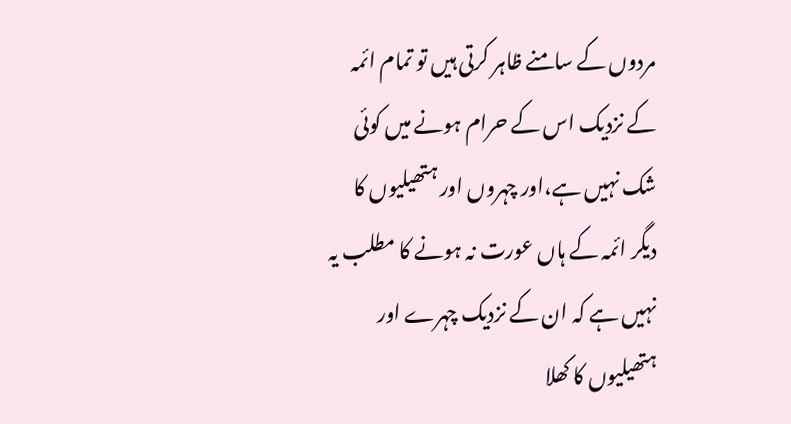مردوں کے سامنے ظاہر کرتی ہیں تو تمام ائمہ کے نزدیک اس کے حرام ہونے میں کوئی شک نہیں ہے،اور چہروں اور ہتھیلیوں کا دیگر ائمہ کے ہاں عورت نہ ہونے کا مطلب یہ نہیں ہے کہ ان کے نزدیک چہرے اور ہتھیلیوں کا کھلا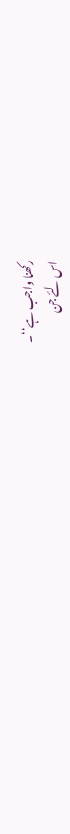رکھنا واجب ہے‘‘۔
اس لئے جن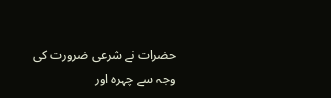حضرات نے شرعی ضرورت کی وجہ سے چہرہ اور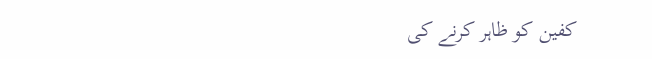کفین کو ظاہر کرنے کی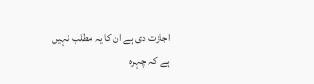اجازت دی ہے ان کا یہ مطلب نہیں ہے کہ چہرہ